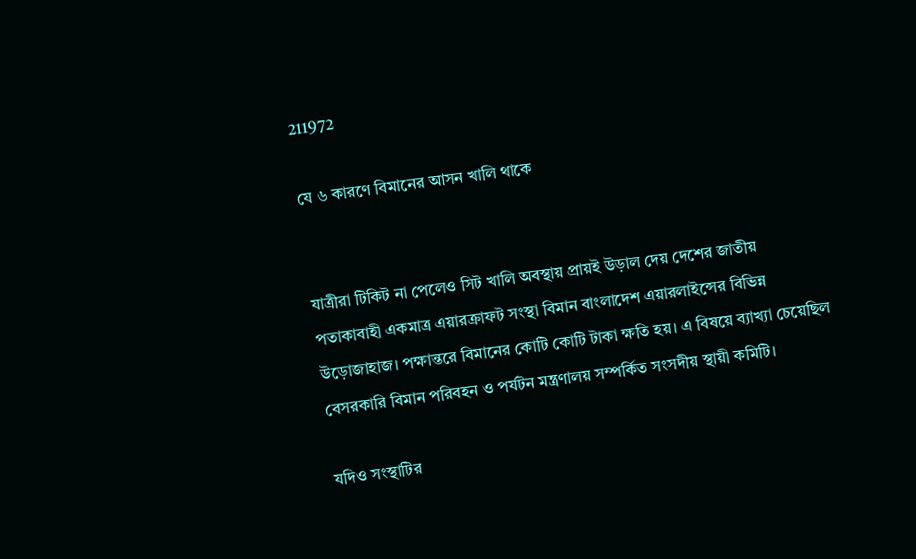211972

যে ৬ কারণে বিমানের আসন খালি থাকে


যাত্রীরা টিকিট না পেলেও সিট খালি অবস্থায় প্রায়ই উড়াল দেয় দেশের জাতীয় পতাকাবাহী একমাত্র এয়ারক্রাফট সংস্থা বিমান বাংলাদেশ এয়ারলাইন্সের বিভিন্ন উড়োজাহাজ। পক্ষান্তরে বিমানের কোটি কোটি টাকা ক্ষতি হয়। এ বিষয়ে ব্যাখ্যা চেয়েছিল বেসরকারি বিমান পরিবহন ও পর্যটন মন্ত্রণালয় সম্পর্কিত সংসদীয় স্থায়ী কমিটি।

যদিও সংস্থাটির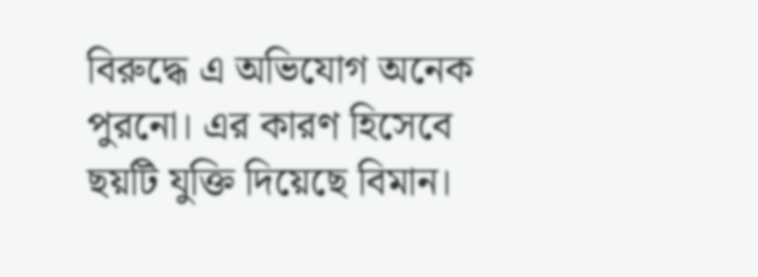বিরুদ্ধে এ অভিযোগ অনেক পুরনো। এর কারণ হিসেবে ছয়টি যুক্তি দিয়েছে বিমান।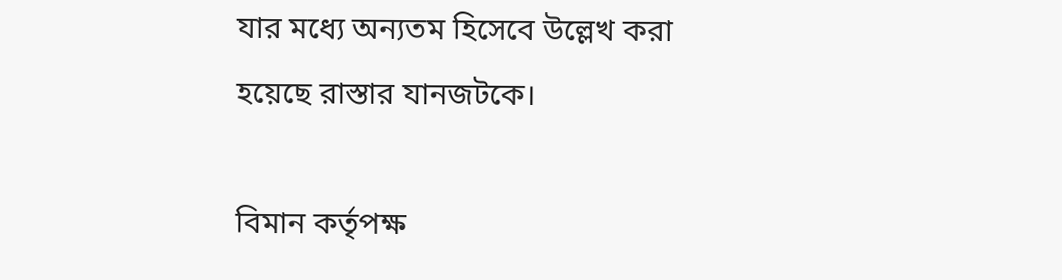যার মধ্যে অন্যতম হিসেবে উল্লেখ করা হয়েছে রাস্তার যানজটকে।

বিমান কর্তৃপক্ষ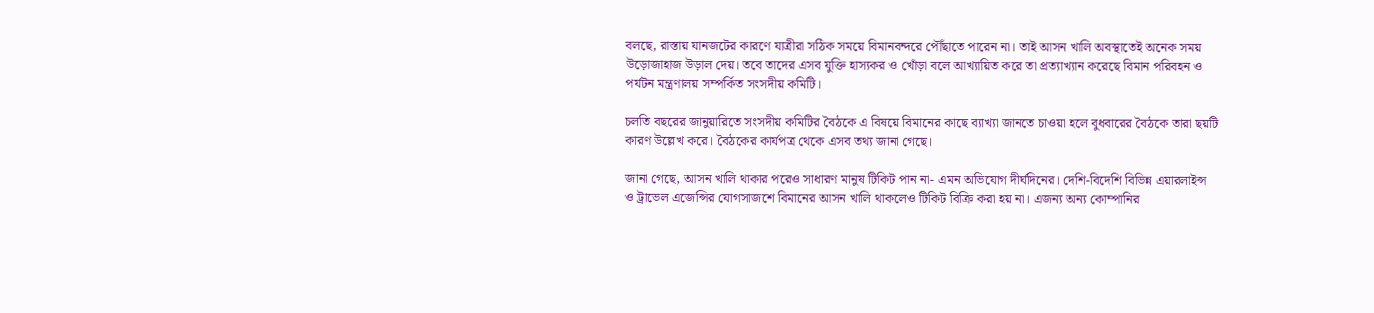বলছে, রাস্তায় যানজটের কারণে যাত্রীরা সঠিক সময়ে বিমানবন্দরে পৌঁছাতে পারেন না। তাই আসন খালি অবস্থাতেই অনেক সময় উড়োজাহাজ উড়াল দেয়। তবে তাদের এসব যুক্তি হাস্যকর ও খোঁড়া বলে আখ্যায়িত করে তা প্রত্যাখ্যান করেছে বিমান পরিবহন ও পর্যটন মন্ত্রণালয় সম্পর্কিত সংসদীয় কমিটি।

চলতি বছরের জানুয়ারিতে সংসদীয় কমিটির বৈঠকে এ বিষয়ে বিমানের কাছে ব্যাখ্যা জানতে চাওয়া হলে বুধবারের বৈঠকে তারা ছয়টি কারণ উল্লেখ করে। বৈঠকের কার্যপত্র থেকে এসব তথ্য জানা গেছে।

জানা গেছে, আসন খালি থাকার পরেও সাধারণ মানুষ টিকিট পান না- এমন অভিযোগ দীর্ঘদিনের। দেশি-বিদেশি বিভিন্ন এয়ারলাইন্স ও ট্রাভেল এজেন্সির যোগসাজশে বিমানের আসন খালি থাকলেও টিকিট বিক্রি করা হয় না। এজন্য অন্য কোম্পানির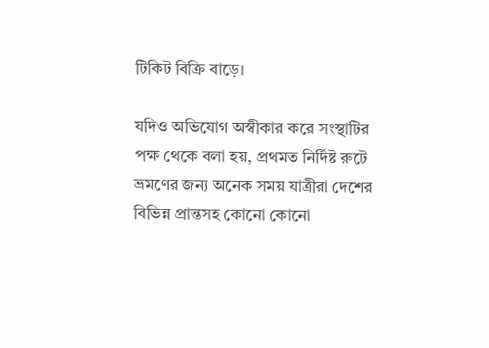টিকিট বিক্রি বাড়ে।

যদিও অভিযোগ অস্বীকার করে সংস্থাটির পক্ষ থেকে বলা হয়, প্রথমত নির্দিষ্ট রুটে ভ্রমণের জন্য অনেক সময় যাত্রীরা দেশের বিভিন্ন প্রান্তসহ কোনো কোনো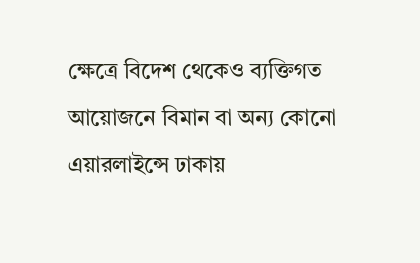ক্ষেত্রে বিদেশ থেকেও ব্যক্তিগত আয়োজনে বিমান বা অন্য কোনো এয়ারলাইন্সে ঢাকায়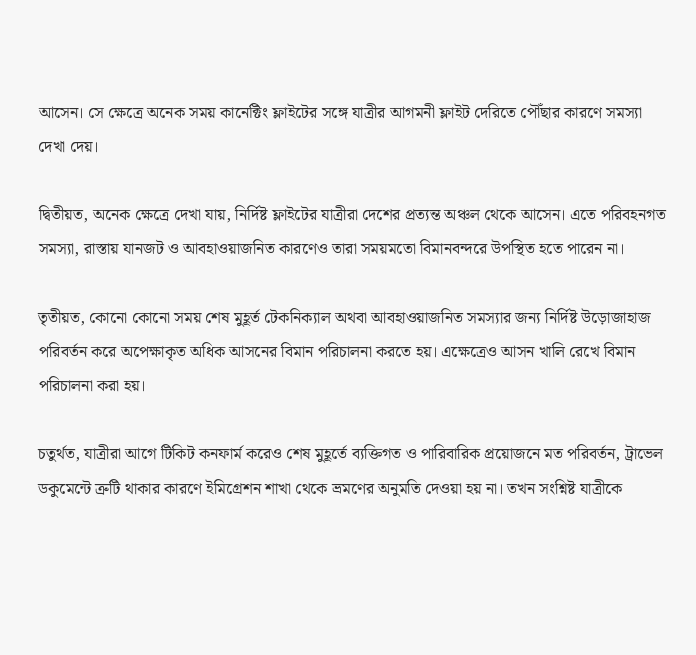আসেন। সে ক্ষেত্রে অনেক সময় কানেক্টিং ফ্লাইটের সঙ্গে যাত্রীর আগমনী ফ্লাইট দেরিতে পৌঁছার কারণে সমস্যা দেখা দেয়।

দ্বিতীয়ত, অনেক ক্ষেত্রে দেখা যায়, নির্দিষ্ট ফ্লাইটের যাত্রীরা দেশের প্রত্যন্ত অঞ্চল থেকে আসেন। এতে পরিবহনগত সমস্যা, রাস্তায় যানজট ও আবহাওয়াজনিত কারণেও তারা সময়মতো বিমানবন্দরে উপস্থিত হতে পারেন না।

তৃতীয়ত, কোনো কোনো সময় শেষ মুহূর্ত টেকনিক্যাল অথবা আবহাওয়াজনিত সমস্যার জন্য নির্দিষ্ট উড়োজাহাজ পরিবর্তন করে অপেক্ষাকৃত অধিক আসনের বিমান পরিচালনা করতে হয়। এক্ষেত্রেও আসন খালি রেখে বিমান পরিচালনা করা হয়।

চতুর্থত, যাত্রীরা আগে টিকিট কনফার্ম করেও শেষ মুহূর্তে ব্যক্তিগত ও পারিবারিক প্রয়োজনে মত পরিবর্তন, ট্রাভেল ডকুমেন্টে ত্রুটি থাকার কারণে ইমিগ্রেশন শাখা থেকে ভ্রমণের অনুমতি দেওয়া হয় না। তখন সংশ্নিষ্ট যাত্রীকে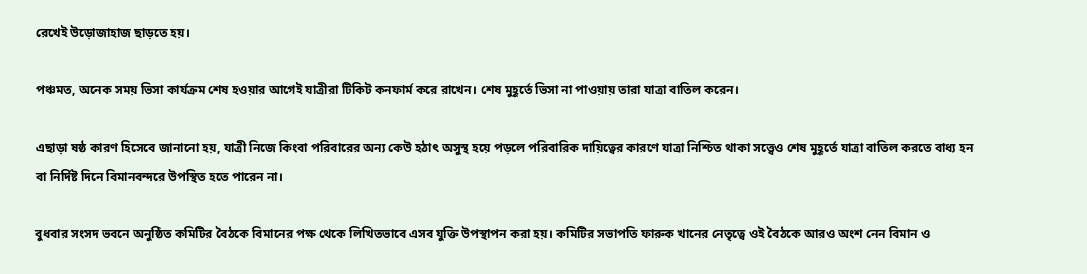রেখেই উড়োজাহাজ ছাড়তে হয়।

পঞ্চমত, অনেক সময় ভিসা কার্যক্রম শেষ হওয়ার আগেই যাত্রীরা টিকিট কনফার্ম করে রাখেন। শেষ মুহূর্তে ভিসা না পাওয়ায় তারা যাত্রা বাতিল করেন।

এছাড়া ষষ্ঠ কারণ হিসেবে জানানো হয়, যাত্রী নিজে কিংবা পরিবারের অন্য কেউ হঠাৎ অসুস্থ হয়ে পড়লে পরিবারিক দায়িত্বের কারণে যাত্রা নিশ্চিত থাকা সত্ত্বেও শেষ মুহূর্তে যাত্রা বাতিল করতে বাধ্য হন বা নির্দিষ্ট দিনে বিমানবন্দরে উপস্থিত হতে পারেন না।

বুধবার সংসদ ভবনে অনুষ্ঠিত কমিটির বৈঠকে বিমানের পক্ষ থেকে লিখিতভাবে এসব যুক্তি উপস্থাপন করা হয়। কমিটির সভাপতি ফারুক খানের নেতৃত্বে ওই বৈঠকে আরও অংশ নেন বিমান ও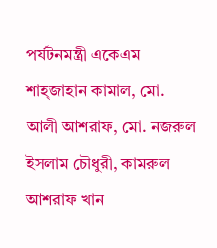পর্যটনমন্ত্রী একেএম শাহ্‌জাহান কামাল, মো. আলী আশরাফ, মো. নজরুল ইসলাম চৌধুরী, কামরুল আশরাফ খান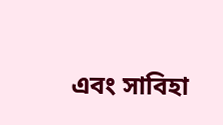এবং সাবিহা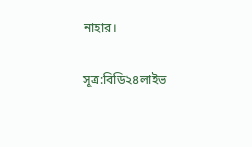নাহার।

সূত্র:বিডি২৪লাইভ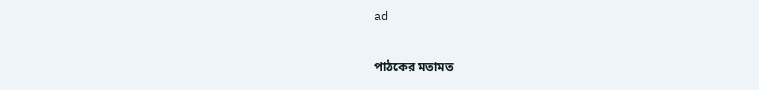ad

পাঠকের মতামত